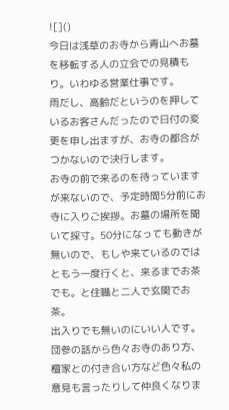![]()
今日は浅草のお寺から青山へお墓を移転する人の立会での見積もり。いわゆる営業仕事です。
雨だし、高齢だというのを押しているお客さんだったので日付の変更を申し出ますが、お寺の都合がつかないので決行します。
お寺の前で来るのを待っていますが来ないので、予定時間5分前にお寺に入りご挨拶。お墓の場所を聞いて採寸。50分になっても動きが無いので、もしや来ているのではともう一度行くと、来るまでお茶でも。と住職と二人で玄関でお茶。
出入りでも無いのにいい人です。団参の話から色々お寺のあり方、檀家との付き合い方など色々私の意見も言ったりして仲良くなりま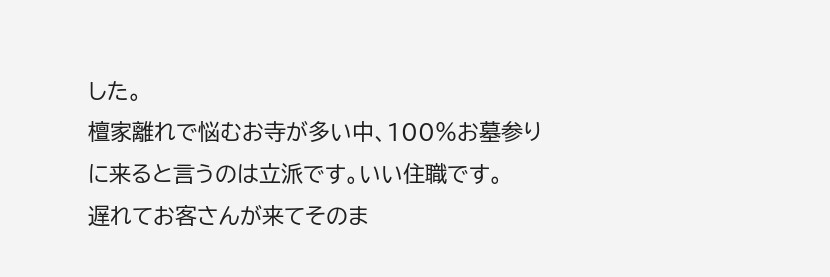した。
檀家離れで悩むお寺が多い中、100%お墓参りに来ると言うのは立派です。いい住職です。
遅れてお客さんが来てそのま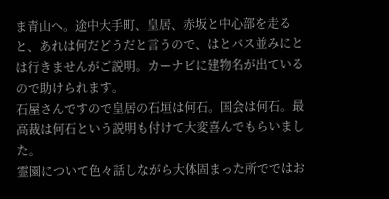ま青山へ。途中大手町、皇居、赤坂と中心部を走ると、あれは何だどうだと言うので、はとバス並みにとは行きませんがご説明。カーナビに建物名が出ているので助けられます。
石屋さんですので皇居の石垣は何石。国会は何石。最高裁は何石という説明も付けて大変喜んでもらいました。
霊園について色々話しながら大体固まった所でではお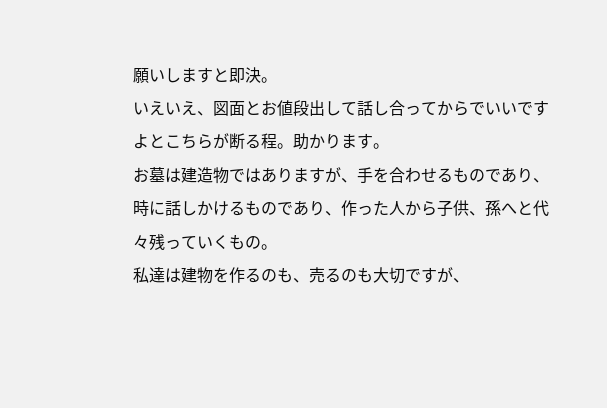願いしますと即決。
いえいえ、図面とお値段出して話し合ってからでいいですよとこちらが断る程。助かります。
お墓は建造物ではありますが、手を合わせるものであり、時に話しかけるものであり、作った人から子供、孫へと代々残っていくもの。
私達は建物を作るのも、売るのも大切ですが、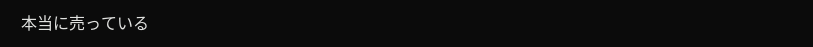本当に売っている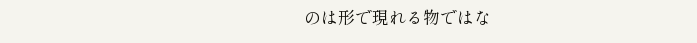のは形で現れる物ではな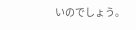いのでしょう。